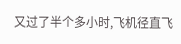又过了半个多小时,飞机径直飞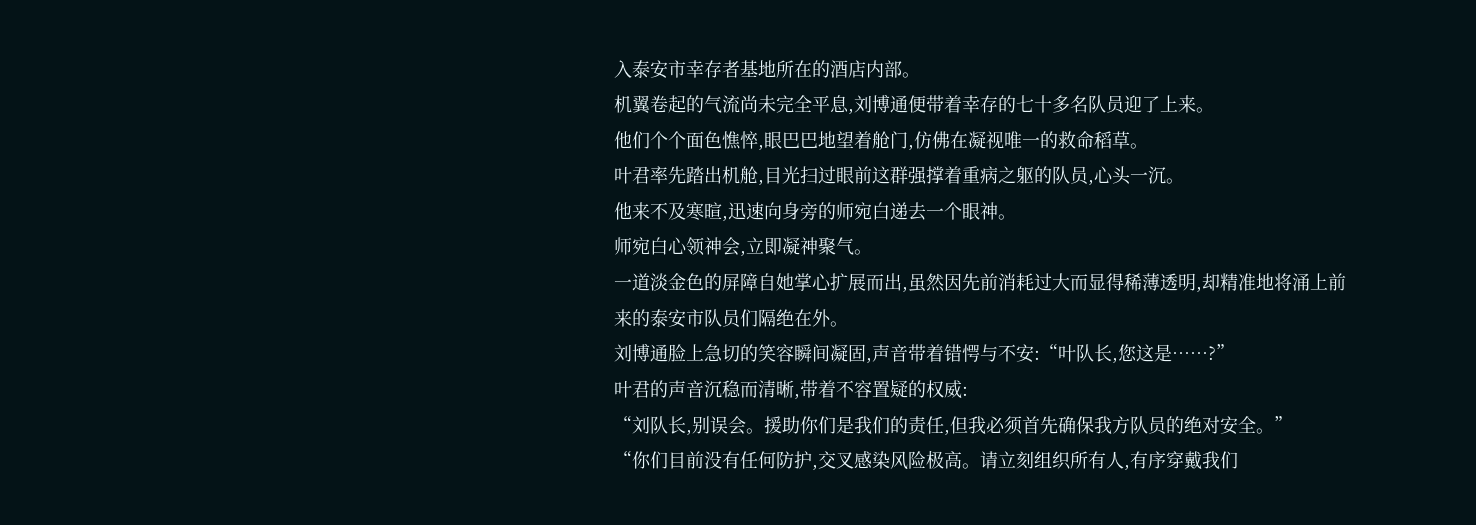入泰安市幸存者基地所在的酒店内部。
机翼卷起的气流尚未完全平息,刘博通便带着幸存的七十多名队员迎了上来。
他们个个面色憔悴,眼巴巴地望着舱门,仿佛在凝视唯一的救命稻草。
叶君率先踏出机舱,目光扫过眼前这群强撑着重病之躯的队员,心头一沉。
他来不及寒暄,迅速向身旁的师宛白递去一个眼神。
师宛白心领神会,立即凝神聚气。
一道淡金色的屏障自她掌心扩展而出,虽然因先前消耗过大而显得稀薄透明,却精准地将涌上前来的泰安市队员们隔绝在外。
刘博通脸上急切的笑容瞬间凝固,声音带着错愕与不安:“叶队长,您这是……?”
叶君的声音沉稳而清晰,带着不容置疑的权威:
“刘队长,别误会。援助你们是我们的责任,但我必须首先确保我方队员的绝对安全。”
“你们目前没有任何防护,交叉感染风险极高。请立刻组织所有人,有序穿戴我们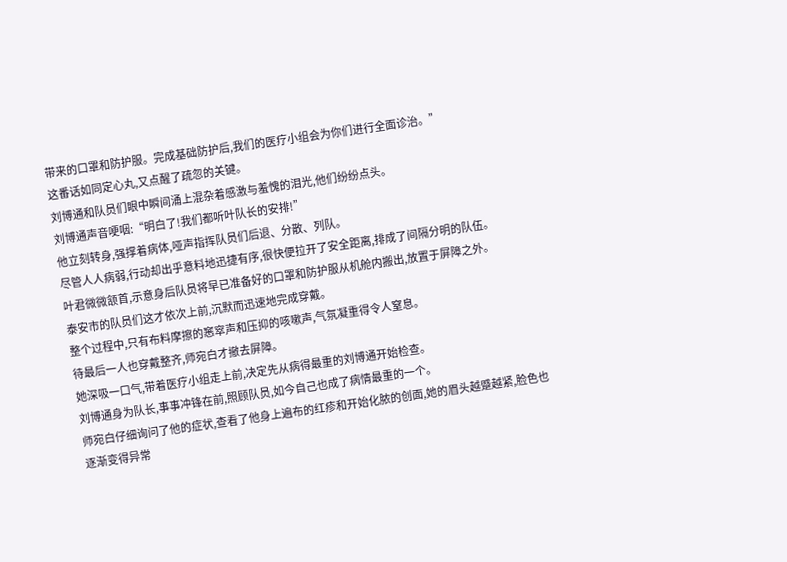带来的口罩和防护服。完成基础防护后,我们的医疗小组会为你们进行全面诊治。”
这番话如同定心丸,又点醒了疏忽的关键。
刘博通和队员们眼中瞬间涌上混杂着感激与羞愧的泪光,他们纷纷点头。
刘博通声音哽咽:“明白了!我们都听叶队长的安排!”
他立刻转身,强撑着病体,哑声指挥队员们后退、分散、列队。
尽管人人病弱,行动却出乎意料地迅捷有序,很快便拉开了安全距离,排成了间隔分明的队伍。
叶君微微颔首,示意身后队员将早已准备好的口罩和防护服从机舱内搬出,放置于屏障之外。
泰安市的队员们这才依次上前,沉默而迅速地完成穿戴。
整个过程中,只有布料摩擦的窸窣声和压抑的咳嗽声,气氛凝重得令人窒息。
待最后一人也穿戴整齐,师宛白才撤去屏障。
她深吸一口气,带着医疗小组走上前,决定先从病得最重的刘博通开始检查。
刘博通身为队长,事事冲锋在前,照顾队员,如今自己也成了病情最重的一个。
师宛白仔细询问了他的症状,查看了他身上遍布的红疹和开始化脓的创面,她的眉头越蹙越紧,脸色也逐渐变得异常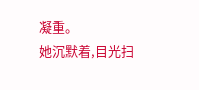凝重。
她沉默着,目光扫